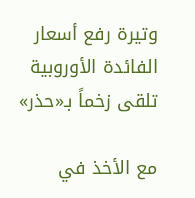وتيرة رفع أسعار الفائدة الأوروبية تلقى زخماً بـ«حذر»

مع الأخذ في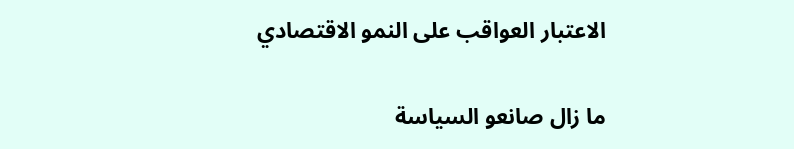الاعتبار العواقب على النمو الاقتصادي

ما زال صانعو السياسة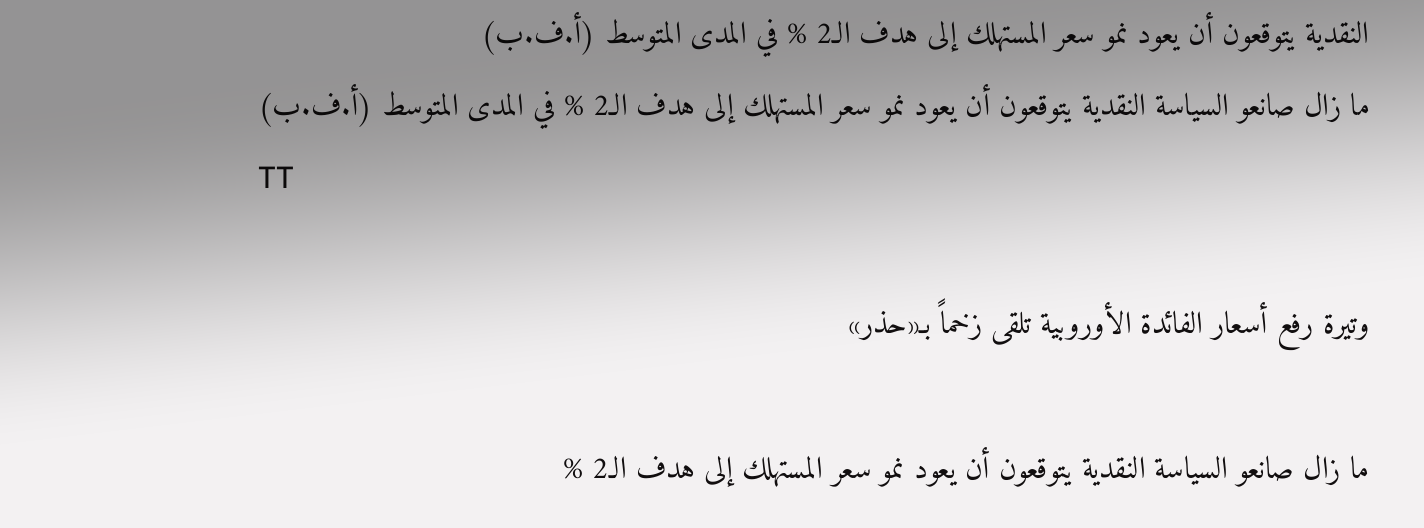النقدية يتوقعون أن يعود نمو سعر المستهلك إلى هدف الـ2 % في المدى المتوسط (أ.ف.ب)
ما زال صانعو السياسة النقدية يتوقعون أن يعود نمو سعر المستهلك إلى هدف الـ2 % في المدى المتوسط (أ.ف.ب)
TT

وتيرة رفع أسعار الفائدة الأوروبية تلقى زخماً بـ«حذر»

ما زال صانعو السياسة النقدية يتوقعون أن يعود نمو سعر المستهلك إلى هدف الـ2 %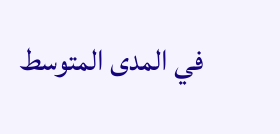في المدى المتوسط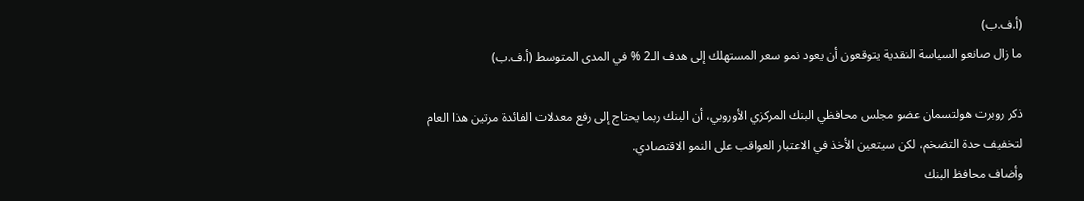(أ.ف.ب)
ما زال صانعو السياسة النقدية يتوقعون أن يعود نمو سعر المستهلك إلى هدف الـ2 % في المدى المتوسط (أ.ف.ب)

ذكر روبرت هولتسمان عضو مجلس محافظي البنك المركزي الأوروبي، أن البنك ربما يحتاج إلى رفع معدلات الفائدة مرتين هذا العام لتخفيف حدة التضخم، لكن سيتعين الأخذ في الاعتبار العواقب على النمو الاقتصادي.
وأضاف محافظ البنك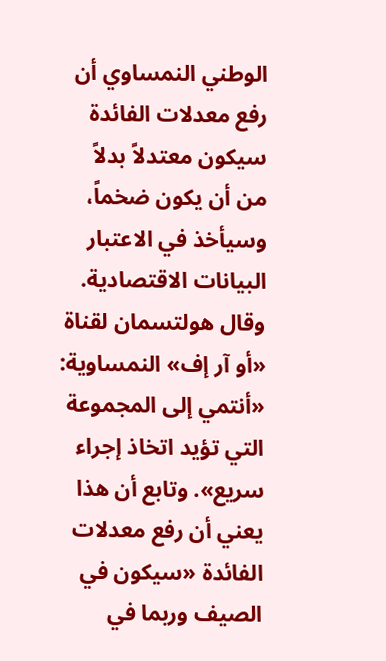الوطني النمساوي أن رفع معدلات الفائدة سيكون معتدلاً بدلاً من أن يكون ضخماً، وسيأخذ في الاعتبار البيانات الاقتصادية. وقال هولتسمان لقناة «أو آر إف» النمساوية: «أنتمي إلى المجموعة التي تؤيد اتخاذ إجراء سريع». وتابع أن هذا يعني أن رفع معدلات الفائدة «سيكون في الصيف وربما في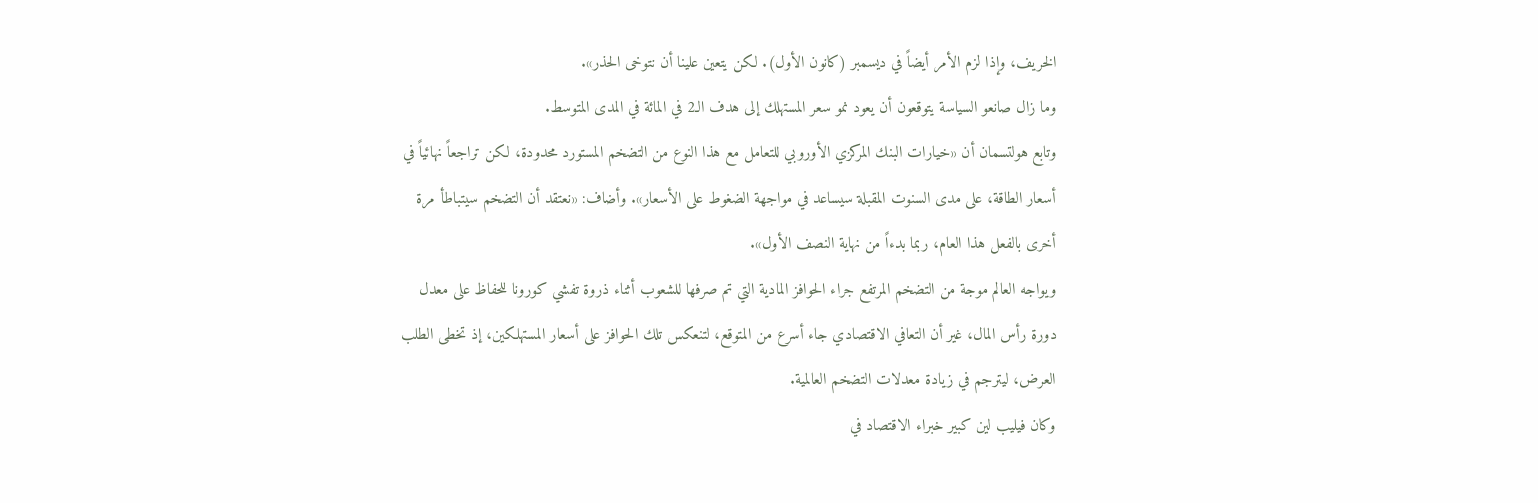الخريف، وإذا لزم الأمر أيضاً في ديسمبر (كانون الأول). لكن يتعين علينا أن نتوخى الحذر».
وما زال صانعو السياسة يتوقعون أن يعود نمو سعر المستهلك إلى هدف الـ2 في المائة في المدى المتوسط.
وتابع هولتسمان أن «خيارات البنك المركزي الأوروبي للتعامل مع هذا النوع من التضخم المستورد محدودة، لكن تراجعاً نهائياً في أسعار الطاقة، على مدى السنوت المقبلة سيساعد في مواجهة الضغوط على الأسعار». وأضاف: «نعتقد أن التضخم سيتباطأ مرة أخرى بالفعل هذا العام، ربما بدءاً من نهاية النصف الأول».
ويواجه العالم موجة من التضخم المرتفع جراء الحوافز المادية التي تم صرفها للشعوب أثناء ذروة تفشي كورونا للحفاظ على معدل دورة رأس المال، غير أن التعافي الاقتصادي جاء أسرع من المتوقع، لتنعكس تلك الحوافز على أسعار المستهلكين، إذ تخطى الطلب العرض، ليترجم في زيادة معدلات التضخم العالمية.
وكان فيليب لين كبير خبراء الاقتصاد في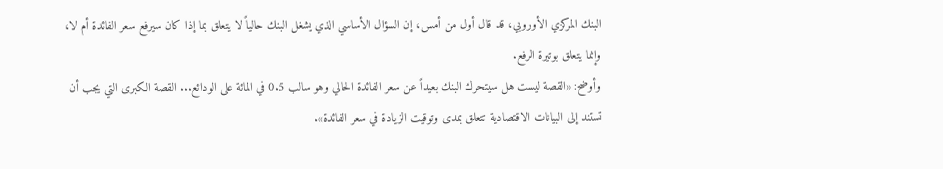البنك المركزي الأوروبي، قد قال أول من أمس، إن السؤال الأساسي الذي يشغل البنك حالياً لا يتعلق بما إذا كان سيرفع سعر الفائدة أم لا، وإنما يتعلق بوتيرة الرفع.
وأوضح: «القصة ليست هل سيتحرك البنك بعيداً عن سعر الفائدة الحالي وهو سالب 0.5 في المائة على الودائع... القصة الكبرى التي يجب أن تستند إلى البيانات الاقتصادية تتعلق بمدى وتوقيت الزيادة في سعر الفائدة».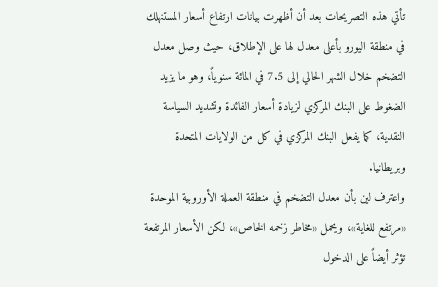تأتي هذه التصريحات بعد أن أظهرت بيانات ارتفاع أسعار المستنهلك في منطقة اليورو بأعلى معدل لها على الإطلاق، حيث وصل معدل التضخم خلال الشهر الحالي إلى 7.5 في المائة سنوياً، وهو ما يزيد الضغوط على البنك المركزي لزيادة أسعار الفائدة وتشديد السياسة النقدية، كما يفعل البنك المركزي في كل من الولايات المتحدة وبريطانيا.
واعترف لين بأن معدل التضخم في منطقة العملة الأوروبية الموحدة «مرتفع للغاية»، ويحمل «مخاطر زخمه الخاص»، لكن الأسعار المرتفعة تؤثر أيضاً على الدخول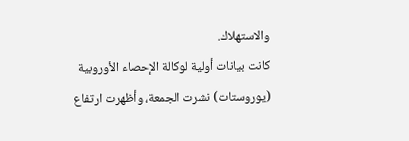والاستهلاك.
كانت بيانات أولية لوكالة الإحصاء الأوروبية (يوروستات) نشرت الجمعة، وأظهرت ارتفاع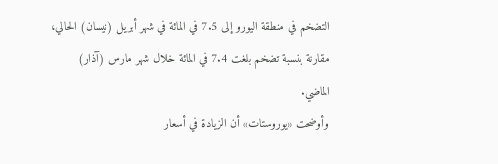التضخم في منطقة اليورو إلى 7.5 في المائة في شهر أبريل (نيسان) الحالي، مقارنة بنسبة تضخم بلغت 7.4 في المائة خلال شهر مارس (آذار) الماضي.
وأوضحت «يوروستات» أن الزيادة في أسعار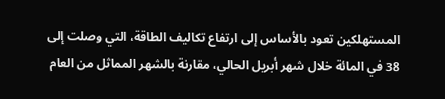المستهلكين تعود بالأساس إلى ارتفاع تكاليف الطاقة، التي وصلت إلى 38 في المائة خلال شهر أبريل الحالي، مقارنة بالشهر المماثل من العام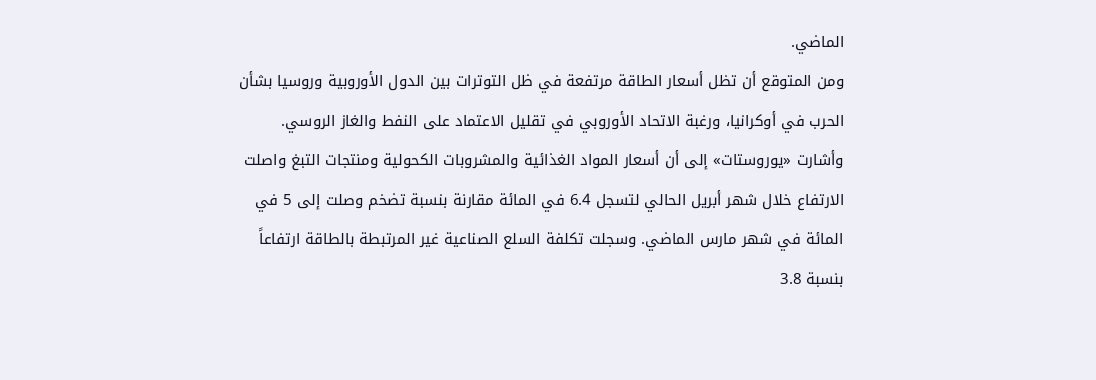الماضي.
ومن المتوقع أن تظل أسعار الطاقة مرتفعة في ظل التوترات بين الدول الأوروبية وروسيا بشأن الحرب في أوكرانيا، ورغبة الاتحاد الأوروبي في تقليل الاعتماد على النفط والغاز الروسي.
وأشارت «يوروستات» إلى أن أسعار المواد الغذائية والمشروبات الكحولية ومنتجات التبغ واصلت الارتفاع خلال شهر أبريل الحالي لتسجل 6.4 في المائة مقارنة بنسبة تضخم وصلت إلى 5 في المائة في شهر مارس الماضي. وسجلت تكلفة السلع الصناعية غير المرتبطة بالطاقة ارتفاعاً بنسبة 3.8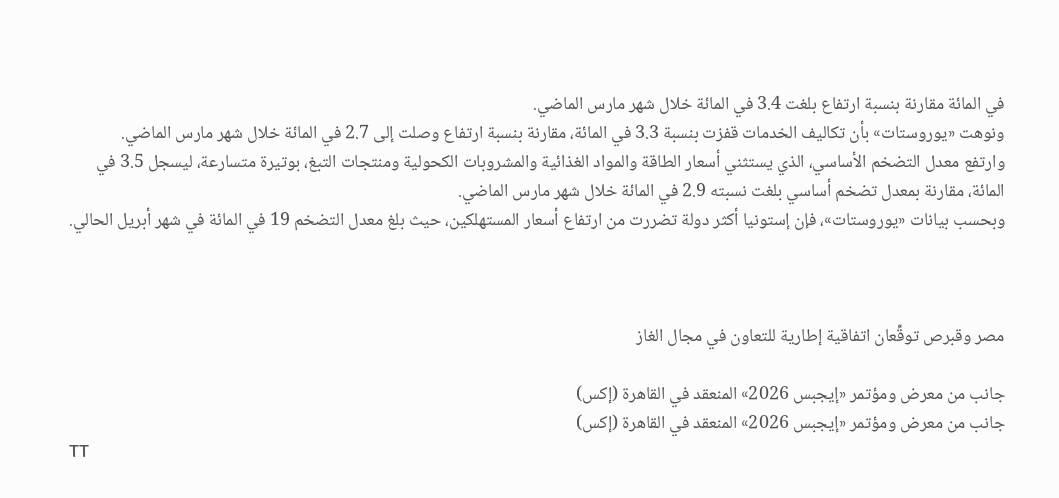في المائة مقارنة بنسبة ارتفاع بلغت 3.4 في المائة خلال شهر مارس الماضي.
ونوهت «يوروستات» بأن تكاليف الخدمات قفزت بنسبة 3.3 في المائة، مقارنة بنسبة ارتفاع وصلت إلى 2.7 في المائة خلال شهر مارس الماضي.
وارتفع معدل التضخم الأساسي، الذي يستثني أسعار الطاقة والمواد الغذائية والمشروبات الكحولية ومنتجات التبغ، بوتيرة متسارعة، ليسجل 3.5 في المائة، مقارنة بمعدل تضخم أساسي بلغت نسبته 2.9 في المائة خلال شهر مارس الماضي.
وبحسب بيانات «يوروستات»، فإن إستونيا أكثر دولة تضررت من ارتفاع أسعار المستهلكين، حيث بلغ معدل التضخم 19 في المائة في شهر أبريل الحالي.



مصر وقبرص توقِّعان اتفاقية إطارية للتعاون في مجال الغاز

جانب من معرض ومؤتمر «إيجبس 2026» المنعقد في القاهرة (إكس)
جانب من معرض ومؤتمر «إيجبس 2026» المنعقد في القاهرة (إكس)
TT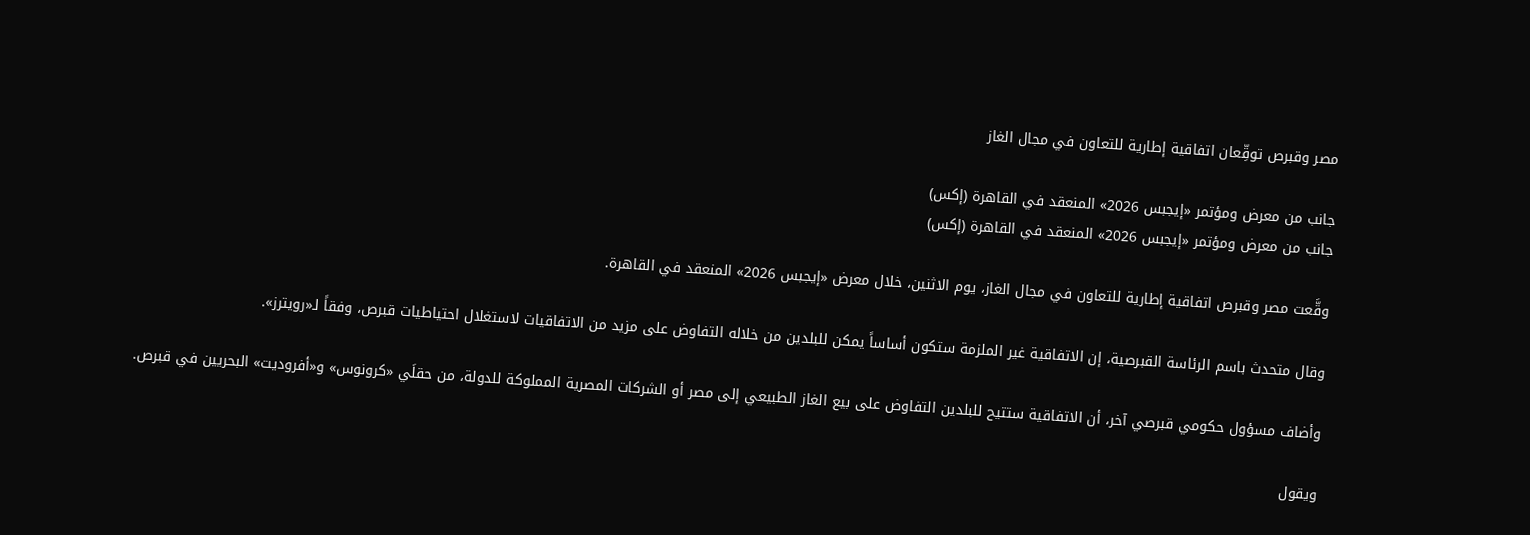مصر وقبرص توقِّعان اتفاقية إطارية للتعاون في مجال الغاز

جانب من معرض ومؤتمر «إيجبس 2026» المنعقد في القاهرة (إكس)
جانب من معرض ومؤتمر «إيجبس 2026» المنعقد في القاهرة (إكس)

وقَّعت مصر وقبرص اتفاقية إطارية للتعاون في مجال الغاز، يوم الاثنين، خلال معرض «إيجبس 2026» المنعقد في القاهرة.

وقال متحدث باسم الرئاسة القبرصية، إن الاتفاقية غير الملزمة ستكون أساساً يمكن للبلدين من خلاله التفاوض على مزيد من الاتفاقيات لاستغلال احتياطيات قبرص، وفقاً لـ«رويترز».

وأضاف مسؤول حكومي قبرصي آخر، أن الاتفاقية ستتيح للبلدين التفاوض على بيع الغاز الطبيعي إلى مصر أو الشركات المصرية المملوكة للدولة، من حقلَي «كرونوس» و«أفروديت» البحريين في قبرص.

ويقول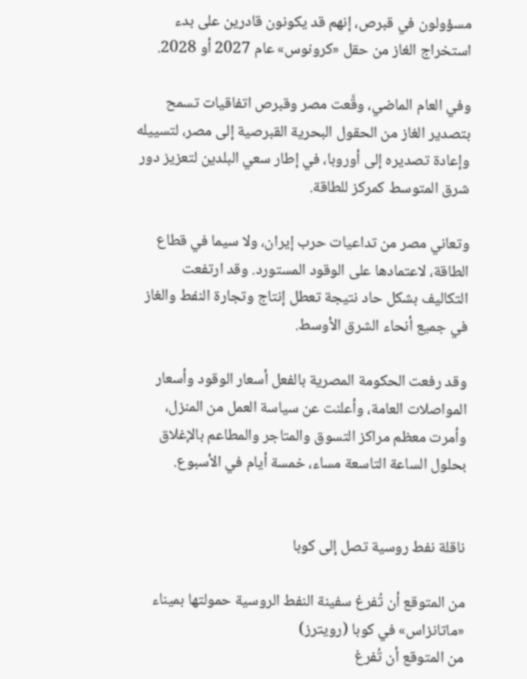مسؤولون في قبرص، إنهم قد يكونون قادرين على بدء استخراج الغاز من حقل «كرونوس» عام 2027 أو 2028.

وفي العام الماضي، وقَّعت مصر وقبرص اتفاقيات تسمح بتصدير الغاز من الحقول البحرية القبرصية إلى مصر، لتسييله وإعادة تصديره إلى أوروبا، في إطار سعي البلدين لتعزيز دور شرق المتوسط كمركز للطاقة.

وتعاني مصر من تداعيات حرب إيران، ولا سيما في قطاع الطاقة، لاعتمادها على الوقود المستورد. وقد ارتفعت التكاليف بشكل حاد نتيجة تعطل إنتاج وتجارة النفط والغاز في جميع أنحاء الشرق الأوسط.

وقد رفعت الحكومة المصرية بالفعل أسعار الوقود وأسعار المواصلات العامة، وأعلنت عن سياسة العمل من المنزل، وأمرت معظم مراكز التسوق والمتاجر والمطاعم بالإغلاق بحلول الساعة التاسعة مساء، خمسة أيام في الأسبوع.


ناقلة نفط روسية تصل إلى كوبا

من المتوقع أن تُفرغ سفينة النفط الروسية حمولتها بميناء «ماتانزاس» في كوبا (رويترز)
من المتوقع أن تُفرغ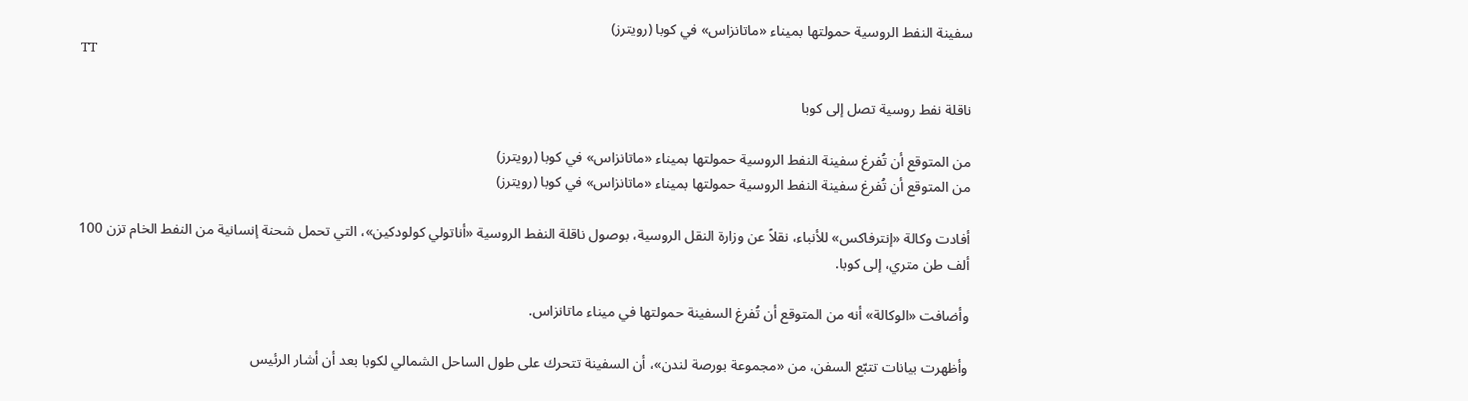سفينة النفط الروسية حمولتها بميناء «ماتانزاس» في كوبا (رويترز)
TT

ناقلة نفط روسية تصل إلى كوبا

من المتوقع أن تُفرغ سفينة النفط الروسية حمولتها بميناء «ماتانزاس» في كوبا (رويترز)
من المتوقع أن تُفرغ سفينة النفط الروسية حمولتها بميناء «ماتانزاس» في كوبا (رويترز)

أفادت وكالة «إنترفاكس» للأنباء، نقلاً عن وزارة النقل الروسية، بوصول ناقلة النفط الروسية «أناتولي كولودكين»، التي تحمل شحنة إنسانية من النفط الخام تزن 100 ألف طن متري، إلى كوبا.

وأضافت «الوكالة» أنه من المتوقع أن تُفرغ السفينة حمولتها في ميناء ماتانزاس.

وأظهرت بيانات تتبّع السفن، من «مجموعة بورصة لندن»، أن السفينة تتحرك على طول الساحل الشمالي لكوبا بعد أن أشار الرئيس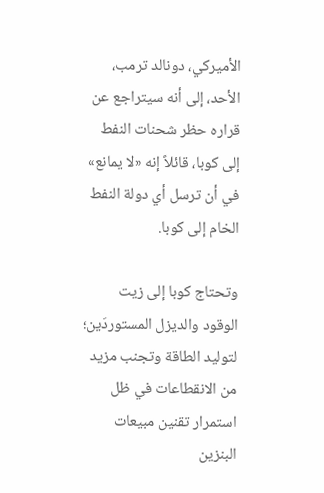الأميركي، دونالد ترمب، الأحد، إلى أنه سيتراجع عن قراره حظر شحنات النفط إلى كوبا، قائلاً إنه «لا يمانع» في أن ترسل أي دولة النفط الخام إلى كوبا.

وتحتاج كوبا إلى زيت الوقود والديزل المستوردَين؛ لتوليد الطاقة وتجنب مزيد من الانقطاعات في ظل استمرار تقنين مبيعات البنزين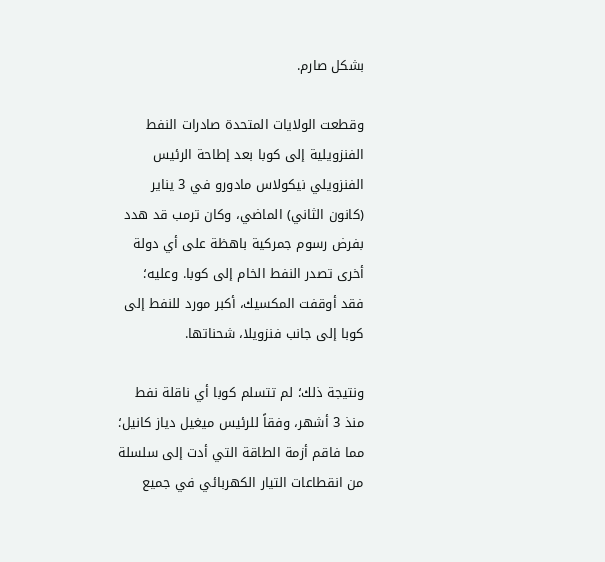بشكل صارم.

وقطعت الولايات المتحدة صادرات النفط الفنزويلية إلى كوبا بعد إطاحة الرئيس الفنزويلي نيكولاس مادورو في 3 يناير (كانون الثاني) الماضي، وكان ترمب قد هدد بفرض رسوم جمركية باهظة على أي دولة أخرى تصدر النفط الخام إلى كوبا. وعليه؛ فقد أوقفت المكسيك، أكبر مورد للنفط إلى كوبا إلى جانب فنزويلا، شحناتها.

ونتيجة ذلك؛ لم تتسلم كوبا أي ناقلة نفط منذ 3 أشهر، وفقاً للرئيس ميغيل دياز كانيل؛ مما فاقم أزمة الطاقة التي أدت إلى سلسلة من انقطاعات التيار الكهربائي في جميع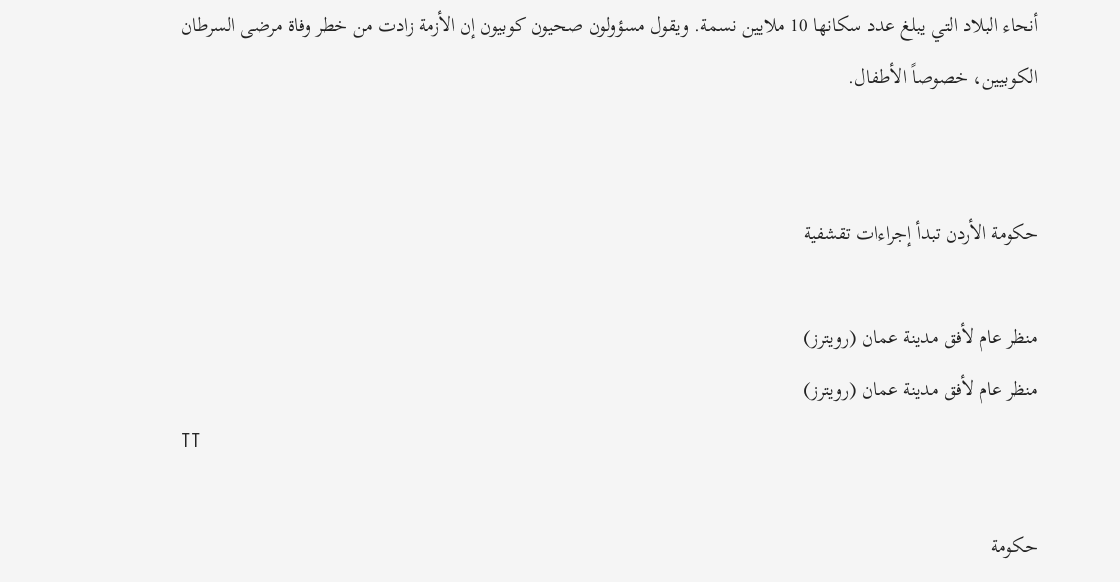أنحاء البلاد التي يبلغ عدد سكانها 10 ملايين نسمة. ويقول مسؤولون صحيون كوبيون إن الأزمة زادت من خطر وفاة مرضى السرطان الكوبيين، خصوصاً الأطفال.


حكومة الأردن تبدأ إجراءات تقشفية

منظر عام لأفق مدينة عمان (رويترز)
منظر عام لأفق مدينة عمان (رويترز)
TT

حكومة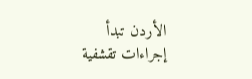الأردن تبدأ إجراءات تقشفية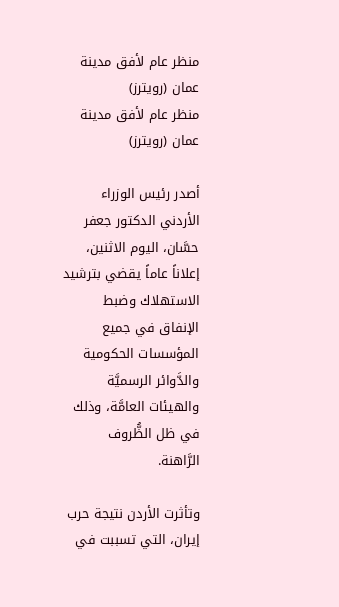منظر عام لأفق مدينة عمان (رويترز)
منظر عام لأفق مدينة عمان (رويترز)

أصدر رئيس الوزراء الأردني الدكتور جعفر حسَّان، اليوم الاثنين، إعلاناً عاماً يقضي بترشيد الاستهلاك وضبط الإنفاق في جميع المؤسسات الحكومية والدَّوائر الرسميَّة والهيئات العامَّة، وذلك في ظل الظُّروف الرَّاهنة.

وتأثرت الأردن نتيجة حرب إيران، التي تسببت في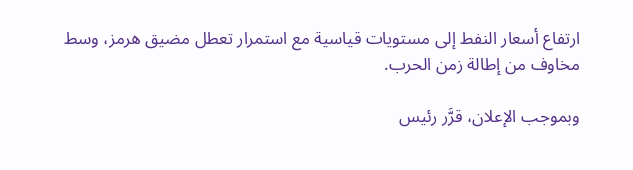ارتفاع أسعار النفط إلى مستويات قياسية مع استمرار تعطل مضيق هرمز، وسط مخاوف من إطالة زمن الحرب.

وبموجب الإعلان، قرَّر رئيس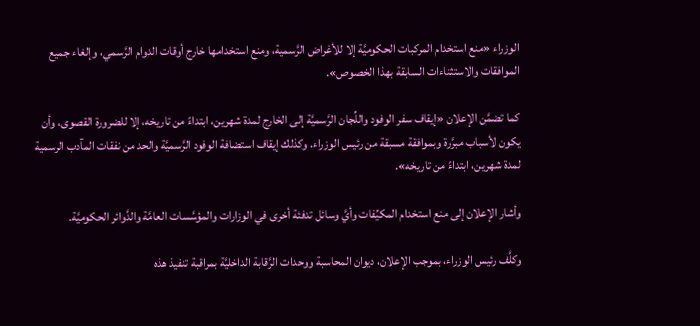الوزراء «منع استخدام المركبات الحكوميَّة إلا للأغراض الرَّسمية، ومنع استخدامها خارج أوقات الدوام الرَّسمي، وإلغاء جميع الموافقات والاستثناءات السابقة بهذا الخصوص».

كما تضمَّن الإعلان «إيقاف سفر الوفود واللِّجان الرَّسميَّة إلى الخارج لمدة شهرين، ابتداءً من تاريخه، إلا للضرورة القصوى، وأن يكون لأسباب مبرَّرة وبموافقة مسبقة من رئيس الوزراء. وكذلك إيقاف استضافة الوفود الرَّسميَّة والحد من نفقات المآدب الرسمية لمدة شهرين، ابتداءً من تاريخه».

وأشار الإعلان إلى منع استخدام المكيِّفات وأيَّ وسائل تدفئة أخرى في الوزارات والمؤسَّسات العامَّة والدَّوائر الحكوميَّة.

وكلَّف رئيس الوزراء، بموجب الإعلان، ديوان المحاسبة ووحدات الرَّقابة الداخليَّة بمراقبة تنفيذ هذه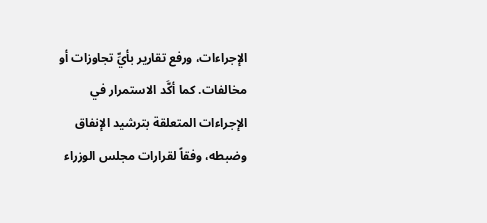الإجراءات، ورفع تقارير بأيِّ تجاوزات أو مخالفات. كما أكَّد الاستمرار في الإجراءات المتعلقة بترشيد الإنفاق وضبطه، وفقاً لقرارات مجلس الوزراء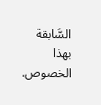السَّابقة بهذا الخصوص.